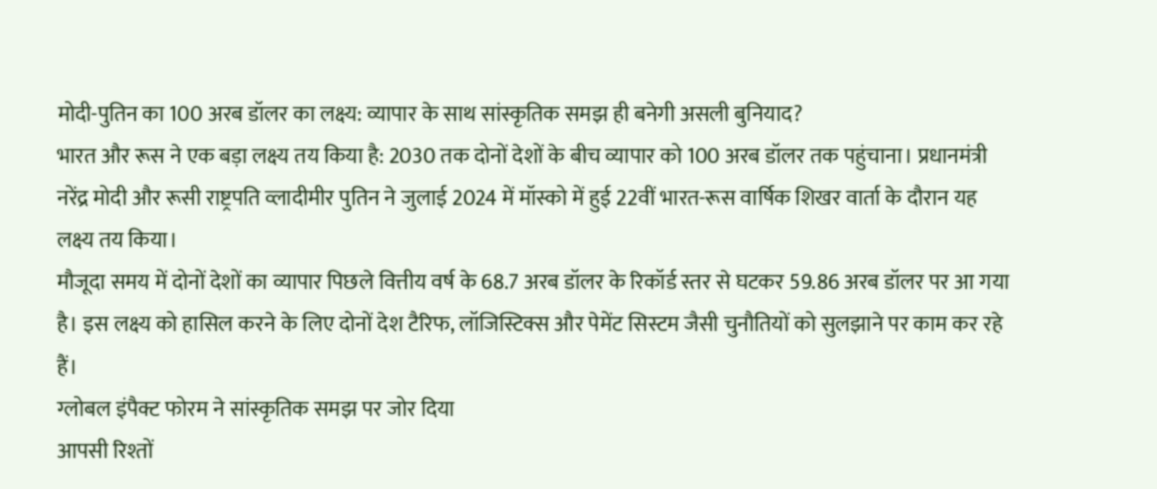मोदी-पुतिन का 100 अरब डॉलर का लक्ष्य: व्यापार के साथ सांस्कृतिक समझ ही बनेगी असली बुनियाद?
भारत और रूस ने एक बड़ा लक्ष्य तय किया है: 2030 तक दोनों देशों के बीच व्यापार को 100 अरब डॉलर तक पहुंचाना। प्रधानमंत्री नरेंद्र मोदी और रूसी राष्ट्रपति व्लादीमीर पुतिन ने जुलाई 2024 में मॉस्को में हुई 22वीं भारत-रूस वार्षिक शिखर वार्ता के दौरान यह लक्ष्य तय किया।
मौजूदा समय में दोनों देशों का व्यापार पिछले वित्तीय वर्ष के 68.7 अरब डॉलर के रिकॉर्ड स्तर से घटकर 59.86 अरब डॉलर पर आ गया है। इस लक्ष्य को हासिल करने के लिए दोनों देश टैरिफ, लॉजिस्टिक्स और पेमेंट सिस्टम जैसी चुनौतियों को सुलझाने पर काम कर रहे हैं।
ग्लोबल इंपैक्ट फोरम ने सांस्कृतिक समझ पर जोर दिया
आपसी रिश्तों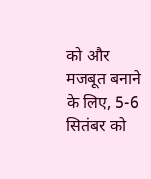को और मजबूत बनाने के लिए, 5-6 सितंबर को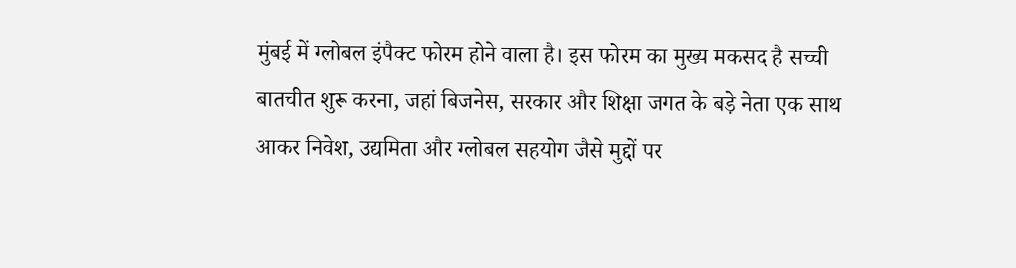मुंबई में ग्लोबल इंपैक्ट फोरम होने वाला है। इस फोरम का मुख्य मकसद है सच्ची बातचीत शुरू करना, जहां बिजनेस, सरकार और शिक्षा जगत के बड़े नेता एक साथ आकर निवेश, उद्यमिता और ग्लोबल सहयोग जैसे मुद्दों पर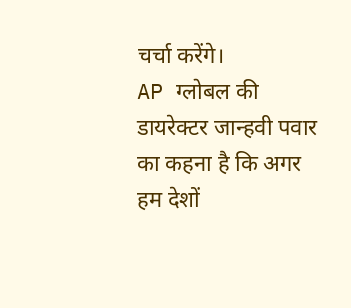चर्चा करेंगे।
AP ग्लोबल की डायरेक्टर जान्हवी पवार का कहना है कि अगर हम देशों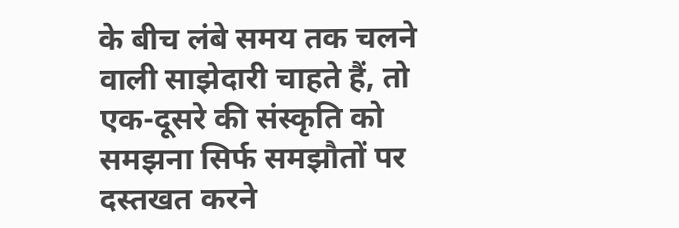के बीच लंबे समय तक चलने वाली साझेदारी चाहते हैं, तो एक-दूसरे की संस्कृति को समझना सिर्फ समझौतों पर दस्तखत करने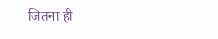जितना ही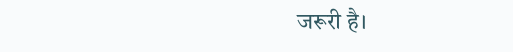जरूरी है।